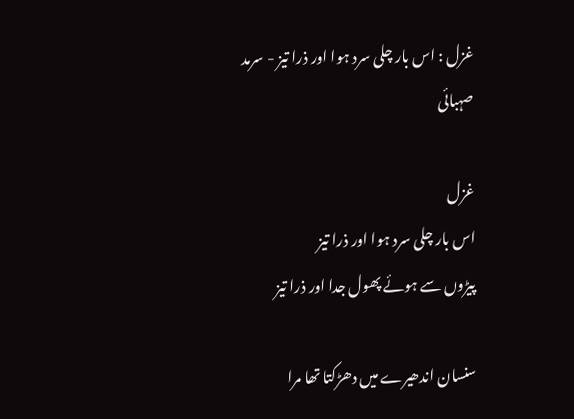غزل : اس بار چلی سرد ہوا اور ذرا تیز - سرمد صہبائی

غزل
اس بار چلی سرد ہوا اور ذرا تیز
پیڑوں سے ہوئے پھول جدا اور ذرا تیز

سنسان اندھیرے میں دھڑکتا تھا مرا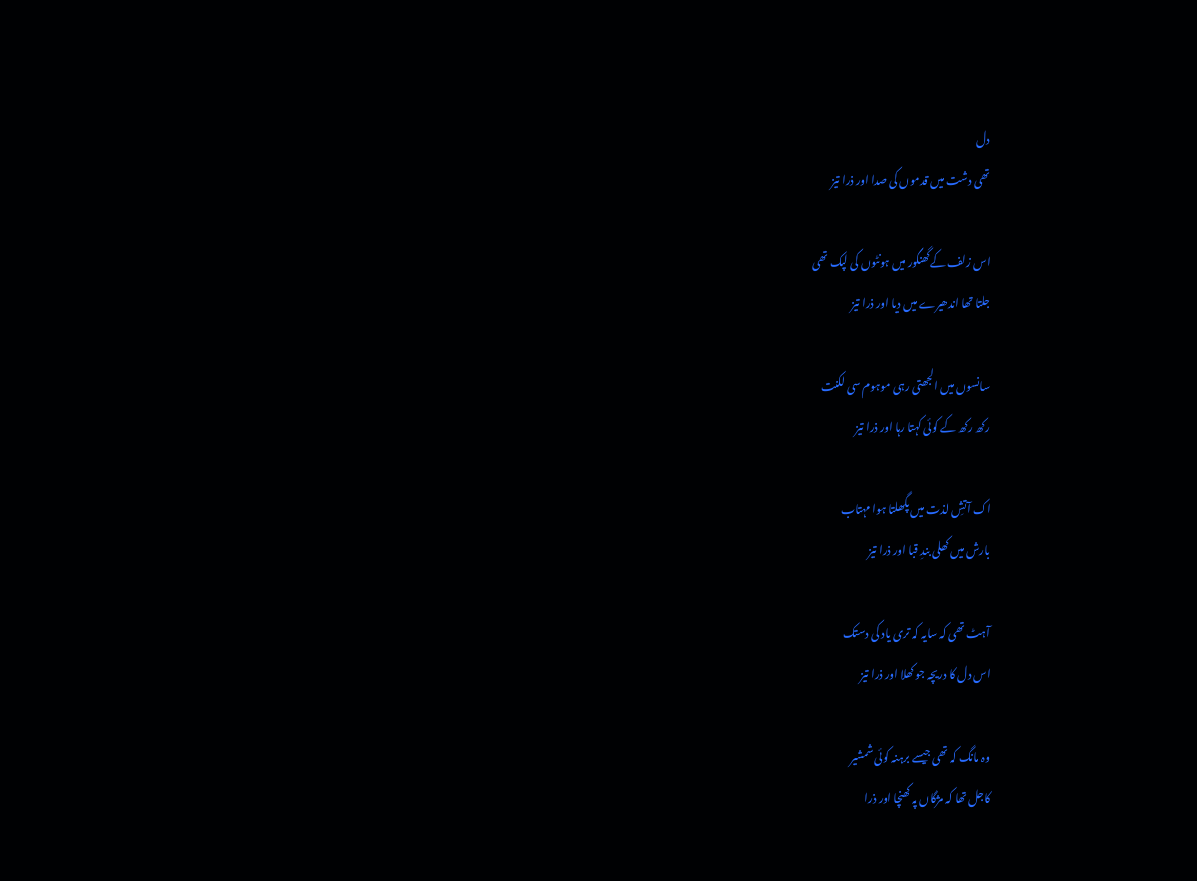دل
تھی دشت میں قدموں کی صدا اور ذرا تیز

اس زلف کےگھنگور میں ہونٹوں کی لپک تھی
جلتا تھا اندھیرے میں دیا اور ذرا تیز

سانسوں میں الجھتی رہی موہوم سی لکنت
رکھ رکھ کے کوئی کہتا رہا اور ذرا تیز

اک آتشِ لذت میں پگھلتا ہوا مہتاب
بارش میں کھلی بندِ قبا اور ذرا تیز

آہٹ تھی کہ سایہ کہ تری یاد کی دستک
اس دل کا دریچہ جو کھلا اور ذرا تیز

وہ مانگ کہ تھی جیسے برہنہ کوئی شمشیر
کاجل تھا کہ مژگاں پہ کھنچا اور ذرا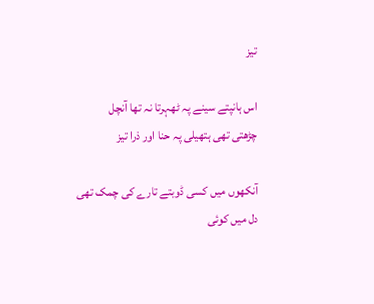تیز

اس ہانپتے سینے پہ ٹھہرتا نہ تھا آنچل
چڑھتی تھی ہتھیلی پہ حنا اور ذرا تیز

آنکھوں میں کسی ڈوبتے تارے کی چمک تھی
دل میں کوئی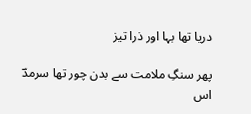دریا تھا بہا اور ذرا تیز

پھر سنگِ ملامت سے بدن چور تھا سرمدؔ
اس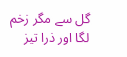گل سے مگر زخم لگا اور ذرا تیز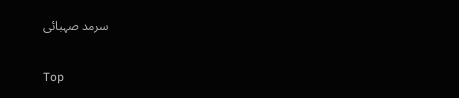سرمد صہبائی

Top